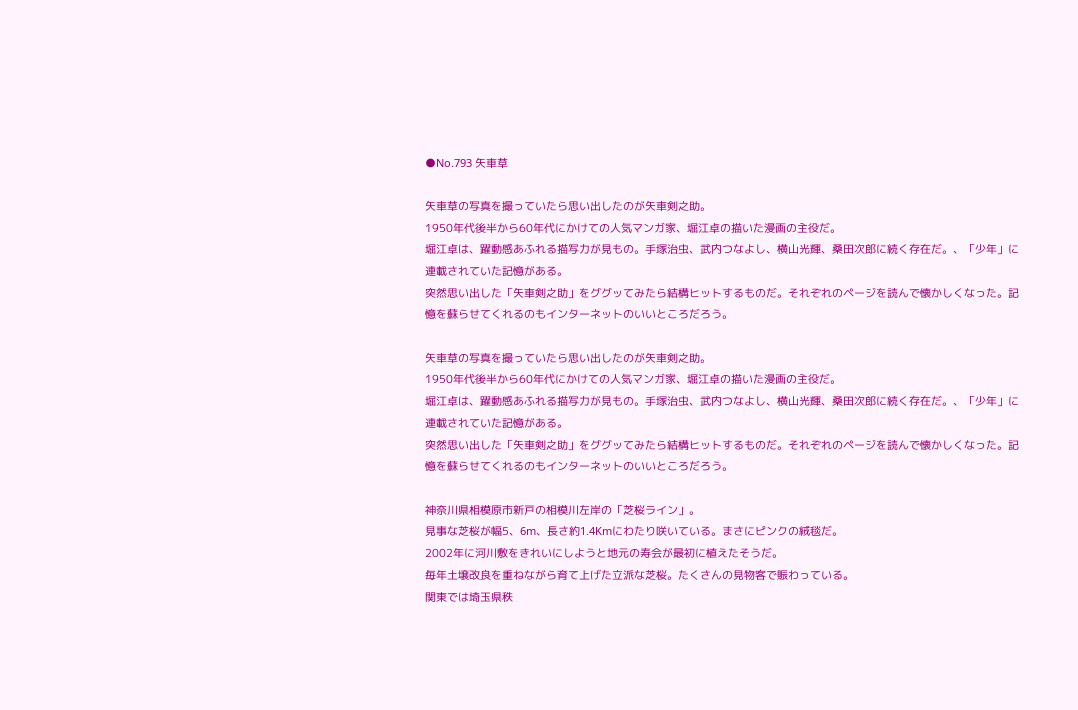●No.793 矢車草

矢車草の写真を撮っていたら思い出したのが矢車剣之助。
1950年代後半から60年代にかけての人気マンガ家、堀江卓の描いた漫画の主役だ。
堀江卓は、躍動感あふれる描写力が見もの。手塚治虫、武内つなよし、横山光輝、桑田次郎に続く存在だ。、「少年」に連載されていた記憶がある。
突然思い出した「矢車剣之助」をググッてみたら結構ヒットするものだ。それぞれのページを読んで懐かしくなった。記憶を蘇らせてくれるのもインターネットのいいところだろう。

矢車草の写真を撮っていたら思い出したのが矢車剣之助。
1950年代後半から60年代にかけての人気マンガ家、堀江卓の描いた漫画の主役だ。
堀江卓は、躍動感あふれる描写力が見もの。手塚治虫、武内つなよし、横山光輝、桑田次郎に続く存在だ。、「少年」に連載されていた記憶がある。
突然思い出した「矢車剣之助」をググッてみたら結構ヒットするものだ。それぞれのページを読んで懐かしくなった。記憶を蘇らせてくれるのもインターネットのいいところだろう。

神奈川県相模原市新戸の相模川左岸の「芝桜ライン」。
見事な芝桜が幅5、6m、長さ約1.4Kmにわたり咲いている。まさにピンクの絨毯だ。
2002年に河川敷をきれいにしようと地元の寿会が最初に植えたそうだ。
毎年土壌改良を重ねながら育て上げた立派な芝桜。たくさんの見物客で賑わっている。
関東では埼玉県秩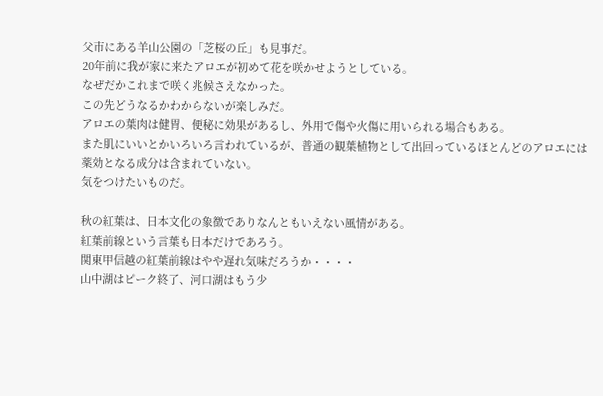父市にある羊山公園の「芝桜の丘」も見事だ。
20年前に我が家に来たアロエが初めて花を咲かせようとしている。
なぜだかこれまで咲く兆候さえなかった。
この先どうなるかわからないが楽しみだ。
アロエの葉肉は健胃、便秘に効果があるし、外用で傷や火傷に用いられる場合もある。
また肌にいいとかいろいろ言われているが、普通の観葉植物として出回っているほとんどのアロエには薬効となる成分は含まれていない。
気をつけたいものだ。

秋の紅葉は、日本文化の象徴でありなんともいえない風情がある。
紅葉前線という言葉も日本だけであろう。
関東甲信越の紅葉前線はやや遅れ気味だろうか・・・・
山中湖はピーク終了、河口湖はもう少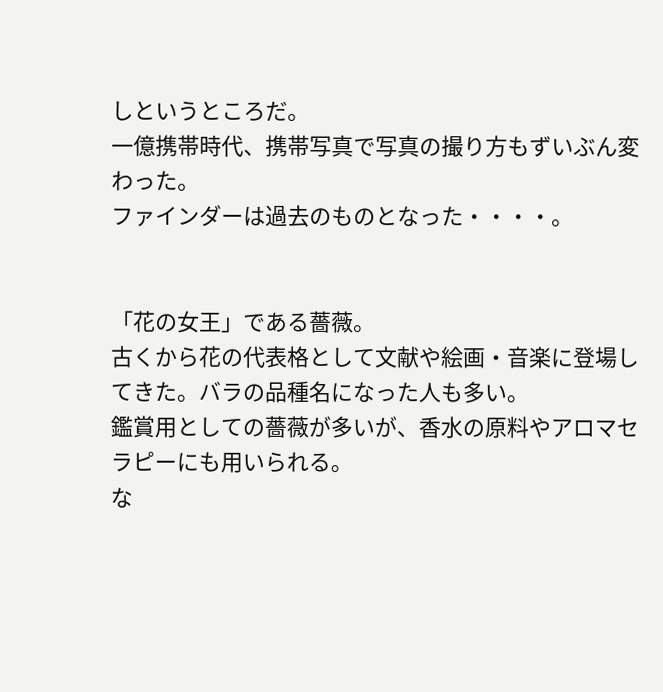しというところだ。
一億携帯時代、携帯写真で写真の撮り方もずいぶん変わった。
ファインダーは過去のものとなった・・・・。


「花の女王」である薔薇。
古くから花の代表格として文献や絵画・音楽に登場してきた。バラの品種名になった人も多い。
鑑賞用としての薔薇が多いが、香水の原料やアロマセラピーにも用いられる。
な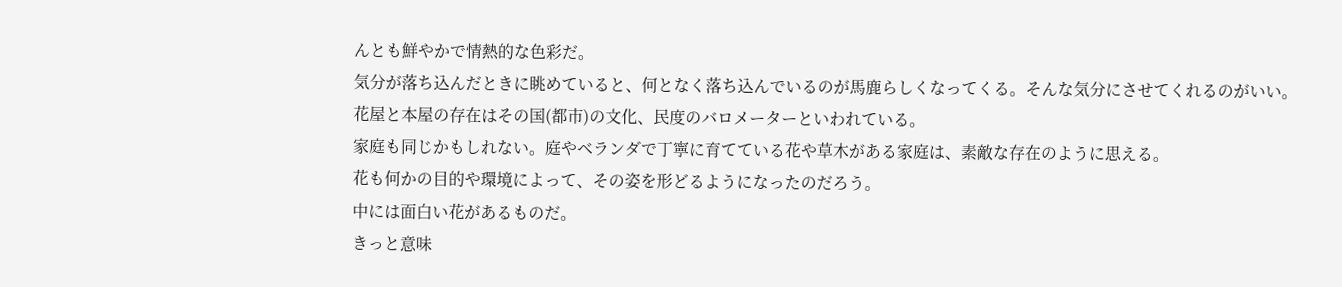んとも鮮やかで情熱的な色彩だ。
気分が落ち込んだときに眺めていると、何となく落ち込んでいるのが馬鹿らしくなってくる。そんな気分にさせてくれるのがいい。
花屋と本屋の存在はその国(都市)の文化、民度のバロメーターといわれている。
家庭も同じかもしれない。庭やベランダで丁寧に育てている花や草木がある家庭は、素敵な存在のように思える。
花も何かの目的や環境によって、その姿を形どるようになったのだろう。
中には面白い花があるものだ。
きっと意味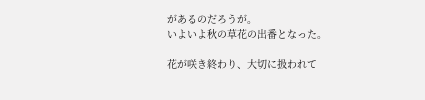があるのだろうが。
いよいよ秋の草花の出番となった。

花が咲き終わり、大切に扱われて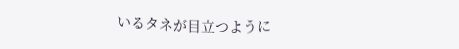いるタネが目立つように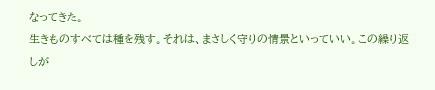なってきた。
生きものすべては種を残す。それは、まさしく守りの情景といっていい。この繰り返しが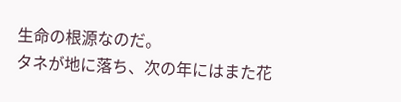生命の根源なのだ。
タネが地に落ち、次の年にはまた花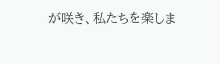が咲き、私たちを楽しま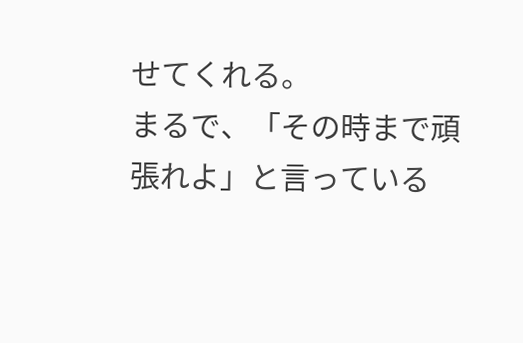せてくれる。
まるで、「その時まで頑張れよ」と言っている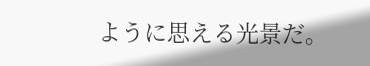ように思える光景だ。